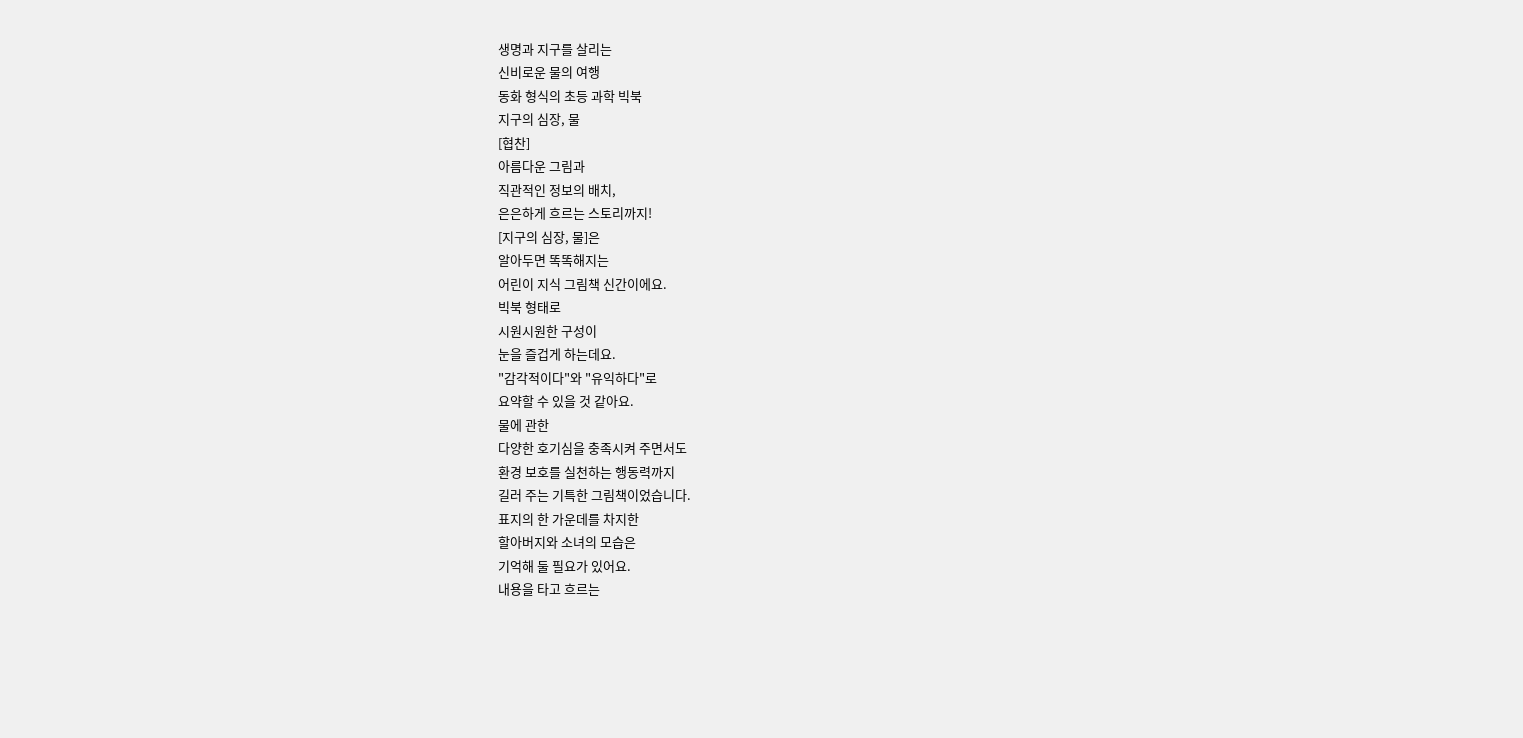생명과 지구를 살리는
신비로운 물의 여행
동화 형식의 초등 과학 빅북
지구의 심장, 물
[협찬]
아름다운 그림과
직관적인 정보의 배치,
은은하게 흐르는 스토리까지!
[지구의 심장, 물]은
알아두면 똑똑해지는
어린이 지식 그림책 신간이에요.
빅북 형태로
시원시원한 구성이
눈을 즐겁게 하는데요.
"감각적이다"와 "유익하다"로
요약할 수 있을 것 같아요.
물에 관한
다양한 호기심을 충족시켜 주면서도
환경 보호를 실천하는 행동력까지
길러 주는 기특한 그림책이었습니다.
표지의 한 가운데를 차지한
할아버지와 소녀의 모습은
기억해 둘 필요가 있어요.
내용을 타고 흐르는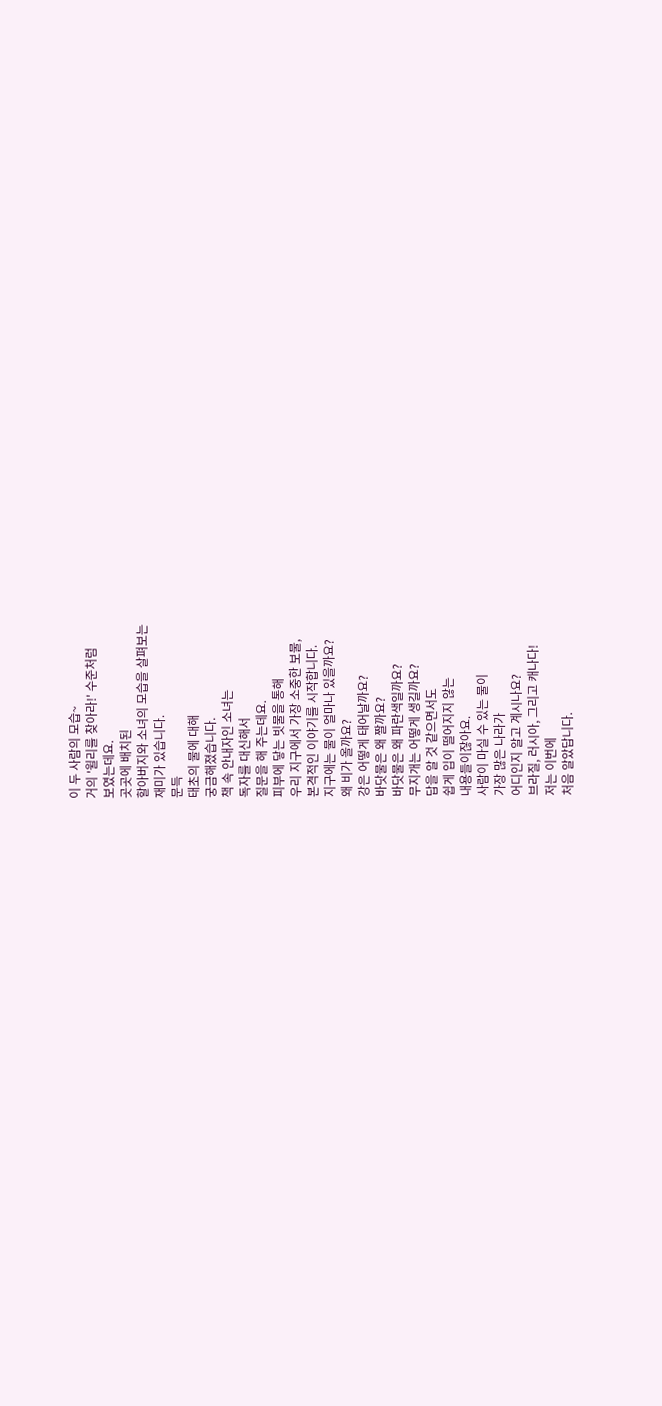이 두 사람의 모습~
거의 '윌리를 찾아라!' 수준처럼
보였는데요.
곳곳에 배치된
할아버지와 소녀의 모습을 살펴보는
재미가 있습니다.
문득
태초의 물에 대해
궁금해졌습니다.
책 속 안내자인 소녀는
독자를 대신해서
질문을 해 주는데요.
피부에 닿는 빗물을 통해
우리 지구에서 가장 소중한 보물,
본격적인 이야기를 시작합니다.
지구에는 물이 얼마나 있을까요?
왜 비가 올까요?
강은 어떻게 태어날까요?
바닷물은 왜 짤까요?
바닷물은 왜 파란색일까요?
무지개는 어떻게 생길까요?
답을 알 것 같으면서도
쉽게 입이 떨어지지 않는
내용들이잖아요.
사람이 마실 수 있는 물이
가장 많은 나라가
어디인지 알고 계시나요?
브라질, 러시아, 그리고 캐나다!
저는 이번에
처음 알았답니다.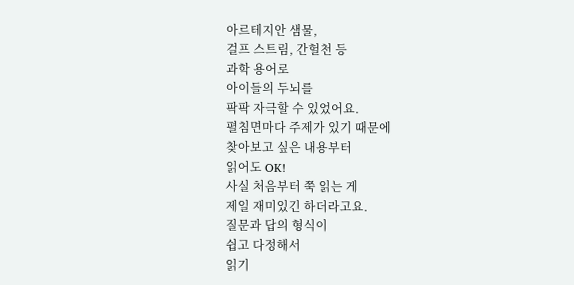아르테지안 샘물,
걸프 스트림, 간헐천 등
과학 용어로
아이들의 두뇌를
팍팍 자극할 수 있었어요.
펼침면마다 주제가 있기 때문에
찾아보고 싶은 내용부터
읽어도 OK!
사실 처음부터 쭉 읽는 게
제일 재미있긴 하더라고요.
질문과 답의 형식이
쉽고 다정해서
읽기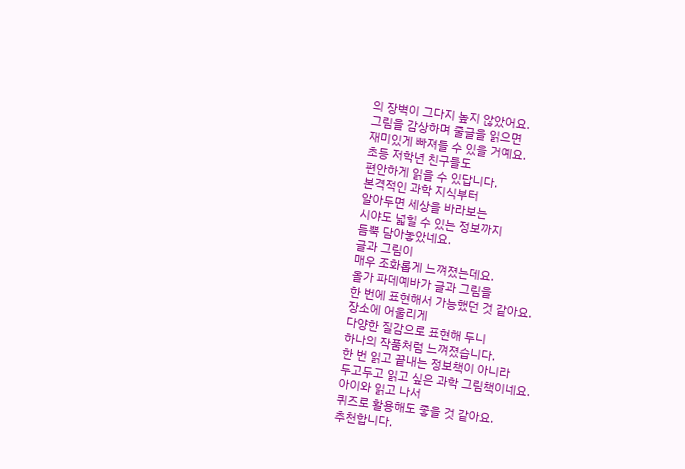의 장벽이 그다지 높지 않았어요.
그림을 감상하며 줄글을 읽으면
재미있게 빠져들 수 있을 거예요.
초등 저학년 친구들도
편안하게 읽을 수 있답니다.
본격적인 과학 지식부터
알아두면 세상을 바라보는
시야도 넓힐 수 있는 정보까지
듬뿍 담아놓았네요.
글과 그림이
매우 조화롭게 느껴졌는데요.
올가 파데예바가 글과 그림을
한 번에 표현해서 가능했던 것 같아요.
장소에 어울리게
다양한 질감으로 표현해 두니
하나의 작품처럼 느껴졌습니다.
한 번 읽고 끝내는 정보책이 아니라
두고두고 읽고 싶은 과학 그림책이네요.
아이와 읽고 나서
퀴즈로 활용해도 좋을 것 같아요.
추천합니다.